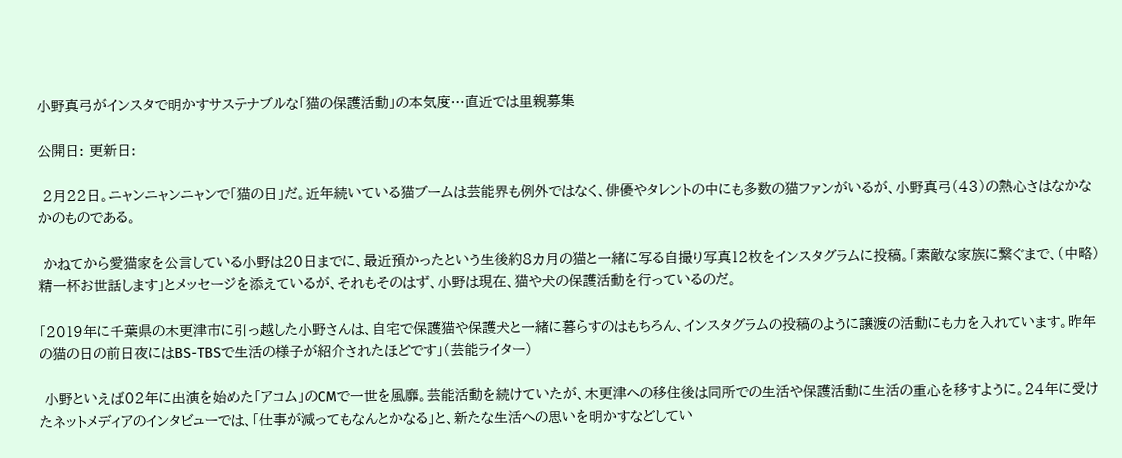小野真弓がインスタで明かすサステナブルな「猫の保護活動」の本気度…直近では里親募集

公開日: 更新日:

 2月22日。ニャンニャンニャンで「猫の日」だ。近年続いている猫ブームは芸能界も例外ではなく、俳優やタレントの中にも多数の猫ファンがいるが、小野真弓(43)の熱心さはなかなかのものである。

 かねてから愛猫家を公言している小野は20日までに、最近預かったという生後約8カ月の猫と一緒に写る自撮り写真12枚をインスタグラムに投稿。「素敵な家族に繋ぐまで、(中略)精一杯お世話します」とメッセージを添えているが、それもそのはず、小野は現在、猫や犬の保護活動を行っているのだ。

「2019年に千葉県の木更津市に引っ越した小野さんは、自宅で保護猫や保護犬と一緒に暮らすのはもちろん、インスタグラムの投稿のように譲渡の活動にも力を入れています。昨年の猫の日の前日夜にはBS-TBSで生活の様子が紹介されたほどです」(芸能ライター)

 小野といえば02年に出演を始めた「アコム」のCMで一世を風靡。芸能活動を続けていたが、木更津への移住後は同所での生活や保護活動に生活の重心を移すように。24年に受けたネットメディアのインタビューでは、「仕事が減ってもなんとかなる」と、新たな生活への思いを明かすなどしてい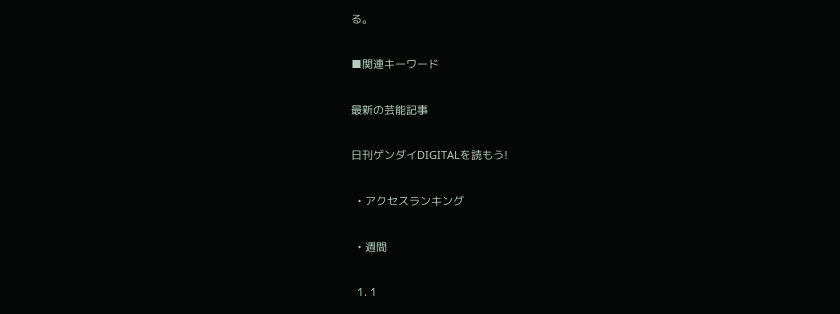る。

■関連キーワード

最新の芸能記事

日刊ゲンダイDIGITALを読もう!

  • アクセスランキング

  • 週間

  1. 1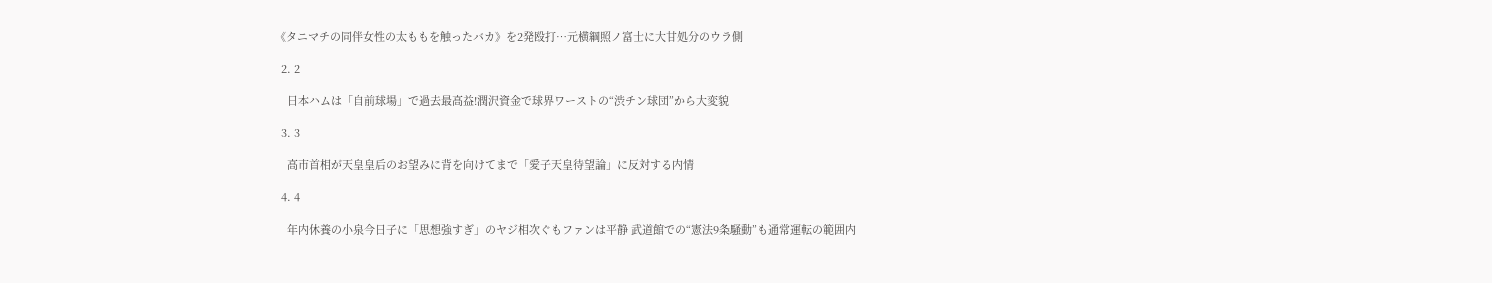《タニマチの同伴女性の太ももを触ったバカ》を2発殴打…元横綱照ノ富士に大甘処分のウラ側

  2. 2

    日本ハムは「自前球場」で過去最高益!潤沢資金で球界ワーストの“渋チン球団”から大変貌

  3. 3

    高市首相が天皇皇后のお望みに背を向けてまで「愛子天皇待望論」に反対する内情

  4. 4

    年内休養の小泉今日子に「思想強すぎ」のヤジ相次ぐもファンは平静 武道館での“憲法9条騒動”も通常運転の範囲内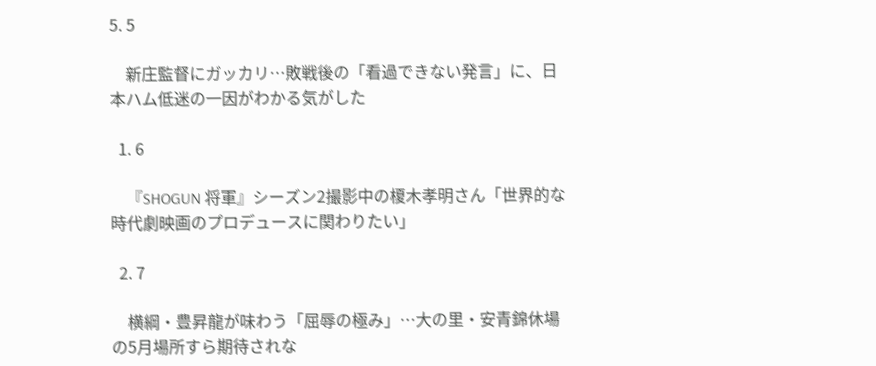5. 5

    新庄監督にガッカリ…敗戦後の「看過できない発言」に、日本ハム低迷の一因がわかる気がした

  1. 6

    『SHOGUN 将軍』シーズン2撮影中の榎木孝明さん「世界的な時代劇映画のプロデュースに関わりたい」

  2. 7

    横綱・豊昇龍が味わう「屈辱の極み」…大の里・安青錦休場の5月場所すら期待されな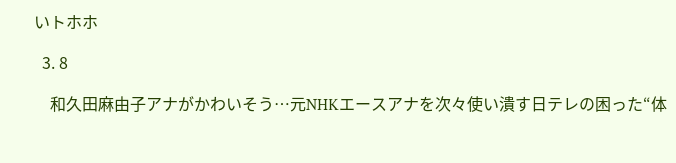いトホホ

  3. 8

    和久田麻由子アナがかわいそう…元NHKエースアナを次々使い潰す日テレの困った“体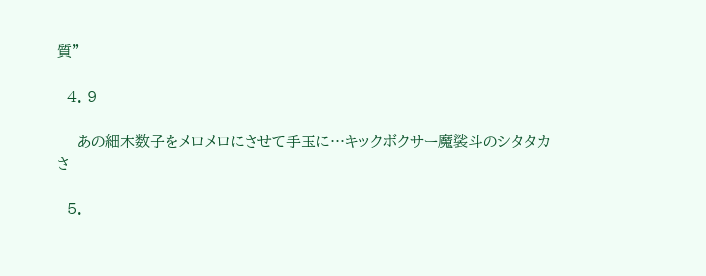質”

  4. 9

    あの細木数子をメロメロにさせて手玉に…キックボクサー魔裟斗のシタタカさ

  5.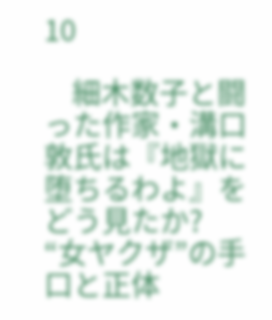10

    細木数子と闘った作家・溝口敦氏は『地獄に堕ちるわよ』をどう見たか? “女ヤクザ”の手口と正体